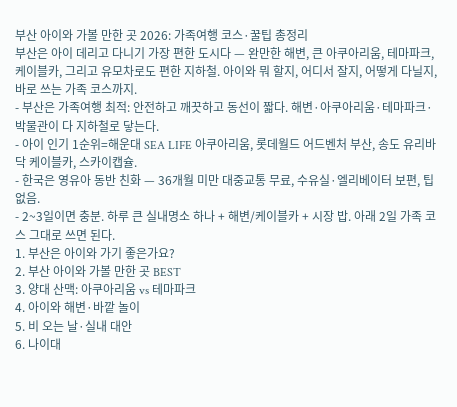부산 아이와 가볼 만한 곳 2026: 가족여행 코스·꿀팁 총정리
부산은 아이 데리고 다니기 가장 편한 도시다 — 완만한 해변, 큰 아쿠아리움, 테마파크, 케이블카, 그리고 유모차로도 편한 지하철. 아이와 뭐 할지, 어디서 잘지, 어떻게 다닐지, 바로 쓰는 가족 코스까지.
- 부산은 가족여행 최적: 안전하고 깨끗하고 동선이 짧다. 해변·아쿠아리움·테마파크·박물관이 다 지하철로 닿는다.
- 아이 인기 1순위=해운대 SEA LIFE 아쿠아리움, 롯데월드 어드벤처 부산, 송도 유리바닥 케이블카, 스카이캡슐.
- 한국은 영유아 동반 친화 — 36개월 미만 대중교통 무료, 수유실·엘리베이터 보편, 팁 없음.
- 2~3일이면 충분. 하루 큰 실내명소 하나 + 해변/케이블카 + 시장 밥. 아래 2일 가족 코스 그대로 쓰면 된다.
1. 부산은 아이와 가기 좋은가요?
2. 부산 아이와 가볼 만한 곳 BEST
3. 양대 산맥: 아쿠아리움 vs 테마파크
4. 아이와 해변·바깥 놀이
5. 비 오는 날·실내 대안
6. 나이대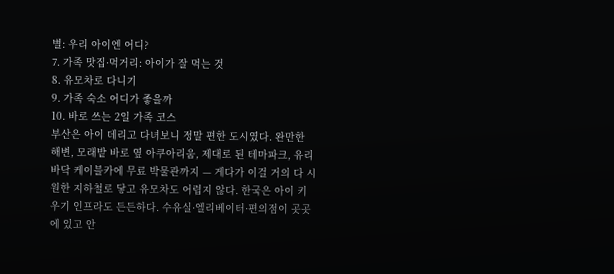별: 우리 아이엔 어디?
7. 가족 맛집·먹거리: 아이가 잘 먹는 것
8. 유모차로 다니기
9. 가족 숙소 어디가 좋을까
10. 바로 쓰는 2일 가족 코스
부산은 아이 데리고 다녀보니 정말 편한 도시였다. 완만한 해변, 모래밭 바로 옆 아쿠아리움, 제대로 된 테마파크, 유리바닥 케이블카에 무료 박물관까지 — 게다가 이걸 거의 다 시원한 지하철로 닿고 유모차도 어렵지 않다. 한국은 아이 키우기 인프라도 든든하다. 수유실·엘리베이터·편의점이 곳곳에 있고 안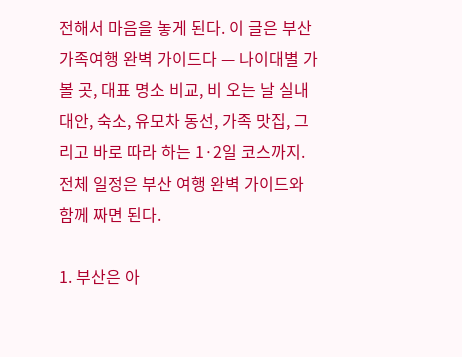전해서 마음을 놓게 된다. 이 글은 부산 가족여행 완벽 가이드다 — 나이대별 가볼 곳, 대표 명소 비교, 비 오는 날 실내 대안, 숙소, 유모차 동선, 가족 맛집, 그리고 바로 따라 하는 1·2일 코스까지. 전체 일정은 부산 여행 완벽 가이드와 함께 짜면 된다.

1. 부산은 아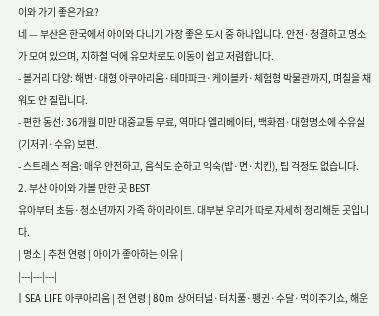이와 가기 좋은가요?
네 — 부산은 한국에서 아이와 다니기 가장 좋은 도시 중 하나입니다. 안전·청결하고 명소가 모여 있으며, 지하철 덕에 유모차로도 이동이 쉽고 저렴합니다.
- 볼거리 다양: 해변·대형 아쿠아리움·테마파크·케이블카·체험형 박물관까지, 며칠을 채워도 안 질립니다.
- 편한 동선: 36개월 미만 대중교통 무료, 역마다 엘리베이터, 백화점·대형명소에 수유실(기저귀·수유) 보편.
- 스트레스 적음: 매우 안전하고, 음식도 순하고 익숙(밥·면·치킨), 팁 걱정도 없습니다.
2. 부산 아이와 가볼 만한 곳 BEST
유아부터 초등·청소년까지 가족 하이라이트. 대부분 우리가 따로 자세히 정리해둔 곳입니다.
| 명소 | 추천 연령 | 아이가 좋아하는 이유 |
|---|---|---|
| SEA LIFE 아쿠아리움 | 전 연령 | 80m 상어터널·터치풀·펭귄·수달·먹이주기쇼, 해운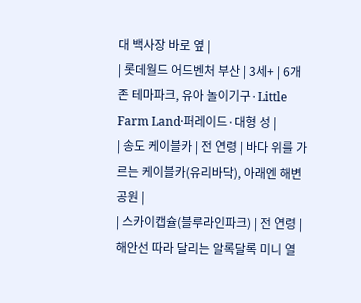대 백사장 바로 옆 |
| 롯데월드 어드벤처 부산 | 3세+ | 6개 존 테마파크, 유아 놀이기구·Little Farm Land·퍼레이드·대형 성 |
| 송도 케이블카 | 전 연령 | 바다 위를 가르는 케이블카(유리바닥), 아래엔 해변 공원 |
| 스카이캡슐(블루라인파크) | 전 연령 | 해안선 따라 달리는 알록달록 미니 열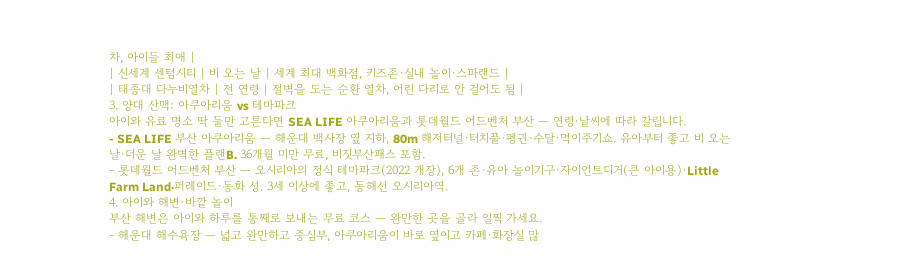차, 아이들 최애 |
| 신세계 센텀시티 | 비 오는 날 | 세계 최대 백화점, 키즈존·실내 놀이·스파랜드 |
| 태종대 다누비열차 | 전 연령 | 절벽을 도는 순환 열차, 어린 다리로 안 걸어도 됨 |
3. 양대 산맥: 아쿠아리움 vs 테마파크
아이와 유료 명소 딱 둘만 고른다면 SEA LIFE 아쿠아리움과 롯데월드 어드벤처 부산 — 연령·날씨에 따라 갈립니다.
- SEA LIFE 부산 아쿠아리움 — 해운대 백사장 옆 지하, 80m 해저터널·터치풀·펭귄·수달·먹이주기쇼. 유아부터 좋고 비 오는 날·더운 날 완벽한 플랜B. 36개월 미만 무료, 비짓부산패스 포함.
- 롯데월드 어드벤처 부산 — 오시리아의 정식 테마파크(2022 개장), 6개 존·유아 놀이기구·자이언트디거(큰 아이용)·Little Farm Land·퍼레이드·동화 성. 3세 이상에 좋고, 동해선 오시리아역.
4. 아이와 해변·바깥 놀이
부산 해변은 아이와 하루를 통째로 보내는 무료 코스 — 완만한 곳을 골라 일찍 가세요.
- 해운대 해수욕장 — 넓고 완만하고 중심부, 아쿠아리움이 바로 옆이고 카페·화장실 많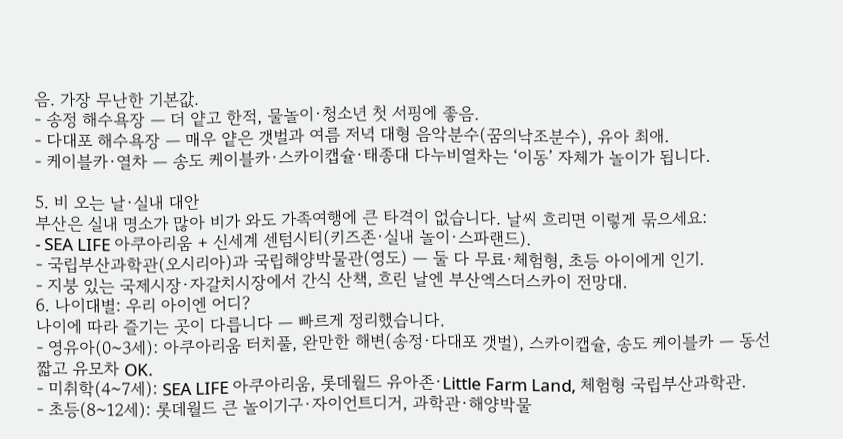음. 가장 무난한 기본값.
- 송정 해수욕장 — 더 얕고 한적, 물놀이·청소년 첫 서핑에 좋음.
- 다대포 해수욕장 — 매우 얕은 갯벌과 여름 저녁 대형 음악분수(꿈의낙조분수), 유아 최애.
- 케이블카·열차 — 송도 케이블카·스카이캡슐·태종대 다누비열차는 ‘이동’ 자체가 놀이가 됩니다.

5. 비 오는 날·실내 대안
부산은 실내 명소가 많아 비가 와도 가족여행에 큰 타격이 없습니다. 날씨 흐리면 이렇게 묶으세요:
- SEA LIFE 아쿠아리움 + 신세계 센텀시티(키즈존·실내 놀이·스파랜드).
- 국립부산과학관(오시리아)과 국립해양박물관(영도) — 둘 다 무료·체험형, 초등 아이에게 인기.
- 지붕 있는 국제시장·자갈치시장에서 간식 산책, 흐린 날엔 부산엑스더스카이 전망대.
6. 나이대별: 우리 아이엔 어디?
나이에 따라 즐기는 곳이 다릅니다 — 빠르게 정리했습니다.
- 영유아(0~3세): 아쿠아리움 터치풀, 완만한 해변(송정·다대포 갯벌), 스카이캡슐, 송도 케이블카 — 동선 짧고 유모차 OK.
- 미취학(4~7세): SEA LIFE 아쿠아리움, 롯데월드 유아존·Little Farm Land, 체험형 국립부산과학관.
- 초등(8~12세): 롯데월드 큰 놀이기구·자이언트디거, 과학관·해양박물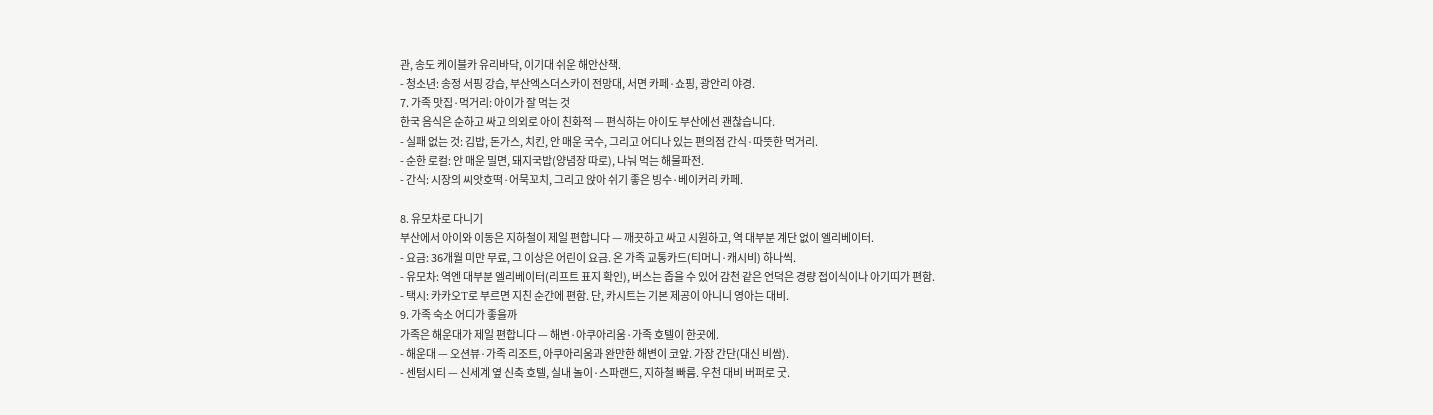관, 송도 케이블카 유리바닥, 이기대 쉬운 해안산책.
- 청소년: 송정 서핑 강습, 부산엑스더스카이 전망대, 서면 카페·쇼핑, 광안리 야경.
7. 가족 맛집·먹거리: 아이가 잘 먹는 것
한국 음식은 순하고 싸고 의외로 아이 친화적 — 편식하는 아이도 부산에선 괜찮습니다.
- 실패 없는 것: 김밥, 돈가스, 치킨, 안 매운 국수, 그리고 어디나 있는 편의점 간식·따뜻한 먹거리.
- 순한 로컬: 안 매운 밀면, 돼지국밥(양념장 따로), 나눠 먹는 해물파전.
- 간식: 시장의 씨앗호떡·어묵꼬치, 그리고 앉아 쉬기 좋은 빙수·베이커리 카페.

8. 유모차로 다니기
부산에서 아이와 이동은 지하철이 제일 편합니다 — 깨끗하고 싸고 시원하고, 역 대부분 계단 없이 엘리베이터.
- 요금: 36개월 미만 무료, 그 이상은 어린이 요금. 온 가족 교통카드(티머니·캐시비) 하나씩.
- 유모차: 역엔 대부분 엘리베이터(리프트 표지 확인), 버스는 좁을 수 있어 감천 같은 언덕은 경량 접이식이나 아기띠가 편함.
- 택시: 카카오T로 부르면 지친 순간에 편함. 단, 카시트는 기본 제공이 아니니 영아는 대비.
9. 가족 숙소 어디가 좋을까
가족은 해운대가 제일 편합니다 — 해변·아쿠아리움·가족 호텔이 한곳에.
- 해운대 — 오션뷰·가족 리조트, 아쿠아리움과 완만한 해변이 코앞. 가장 간단(대신 비쌈).
- 센텀시티 — 신세계 옆 신축 호텔, 실내 놀이·스파랜드, 지하철 빠름. 우천 대비 버퍼로 굿.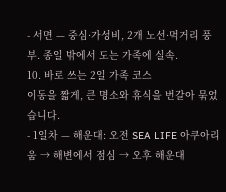- 서면 — 중심·가성비, 2개 노선·먹거리 풍부. 종일 밖에서 도는 가족에 실속.
10. 바로 쓰는 2일 가족 코스
이동을 짧게, 큰 명소와 휴식을 번갈아 묶었습니다.
- 1일차 — 해운대: 오전 SEA LIFE 아쿠아리움 → 해변에서 점심 → 오후 해운대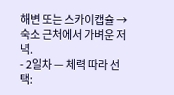해변 또는 스카이캡슐 → 숙소 근처에서 가벼운 저녁.
- 2일차 — 체력 따라 선택: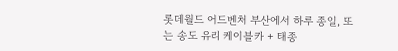롯데월드 어드벤처 부산에서 하루 종일, 또는 송도 유리 케이블카 + 태종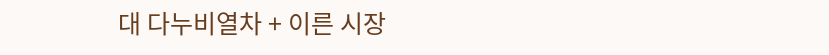대 다누비열차 + 이른 시장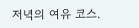저녁의 여유 코스.